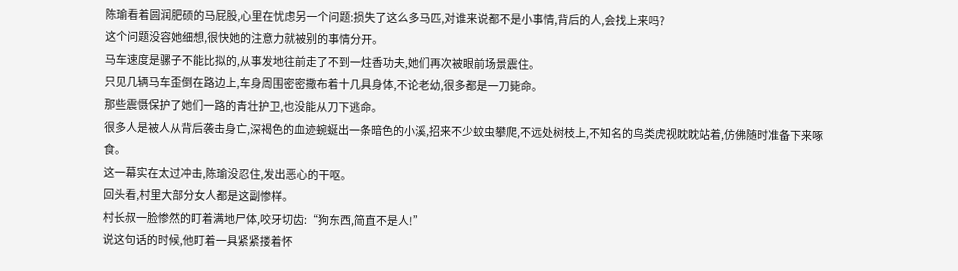陈瑜看着圆润肥硕的马屁股,心里在忧虑另一个问题:损失了这么多马匹,对谁来说都不是小事情,背后的人,会找上来吗?
这个问题没容她细想,很快她的注意力就被别的事情分开。
马车速度是骡子不能比拟的,从事发地往前走了不到一炷香功夫,她们再次被眼前场景震住。
只见几辆马车歪倒在路边上,车身周围密密撒布着十几具身体,不论老幼,很多都是一刀毙命。
那些震慑保护了她们一路的青壮护卫,也没能从刀下逃命。
很多人是被人从背后袭击身亡,深褐色的血迹蜿蜒出一条暗色的小溪,招来不少蚊虫攀爬,不远处树枝上,不知名的鸟类虎视眈眈站着,仿佛随时准备下来啄食。
这一幕实在太过冲击,陈瑜没忍住,发出恶心的干呕。
回头看,村里大部分女人都是这副惨样。
村长叔一脸惨然的盯着满地尸体,咬牙切齿:“狗东西,简直不是人!”
说这句话的时候,他盯着一具紧紧搂着怀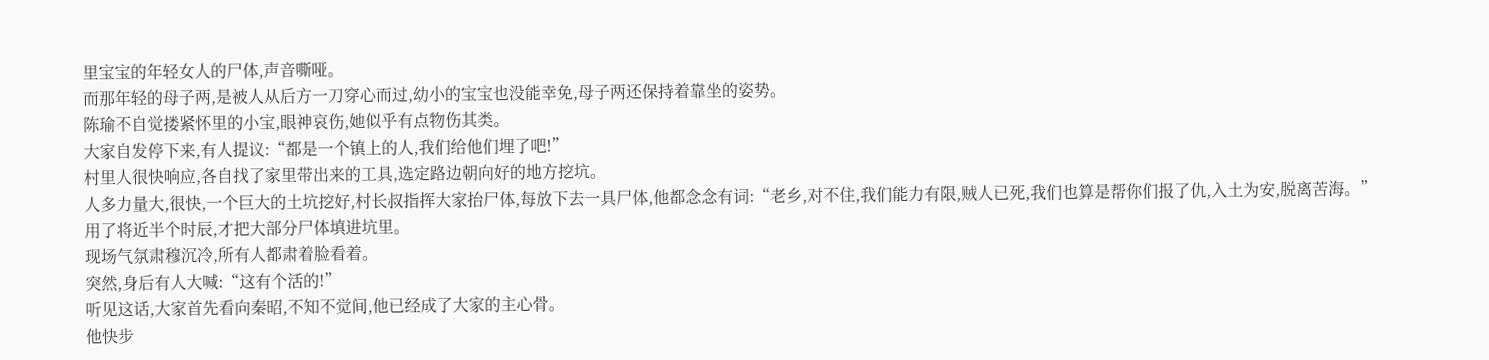里宝宝的年轻女人的尸体,声音嘶哑。
而那年轻的母子两,是被人从后方一刀穿心而过,幼小的宝宝也没能幸免,母子两还保持着靠坐的姿势。
陈瑜不自觉搂紧怀里的小宝,眼神哀伤,她似乎有点物伤其类。
大家自发停下来,有人提议:“都是一个镇上的人,我们给他们埋了吧!”
村里人很快响应,各自找了家里带出来的工具,选定路边朝向好的地方挖坑。
人多力量大,很快,一个巨大的土坑挖好,村长叔指挥大家抬尸体,每放下去一具尸体,他都念念有词:“老乡,对不住,我们能力有限,贼人已死,我们也算是帮你们报了仇,入土为安,脱离苦海。”
用了将近半个时辰,才把大部分尸体填进坑里。
现场气氛肃穆沉冷,所有人都肃着脸看着。
突然,身后有人大喊:“这有个活的!”
听见这话,大家首先看向秦昭,不知不觉间,他已经成了大家的主心骨。
他快步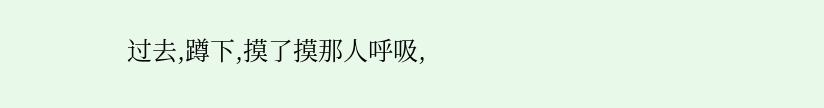过去,蹲下,摸了摸那人呼吸,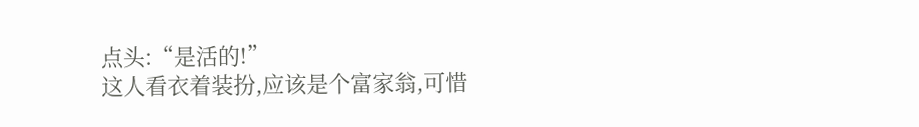点头:“是活的!”
这人看衣着装扮,应该是个富家翁,可惜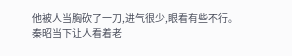他被人当胸砍了一刀,进气很少,眼看有些不行。
秦昭当下让人看着老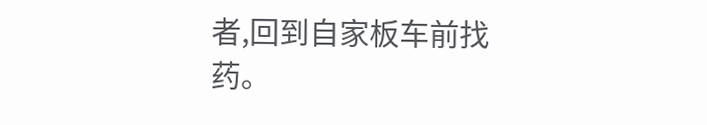者,回到自家板车前找药。